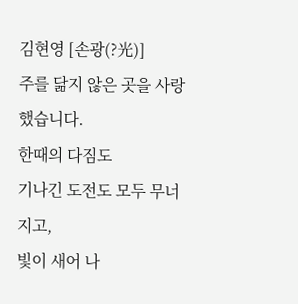김현영 [손광(?光)]
주를 닮지 않은 곳을 사랑했습니다.
한때의 다짐도
기나긴 도전도 모두 무너지고,
빛이 새어 나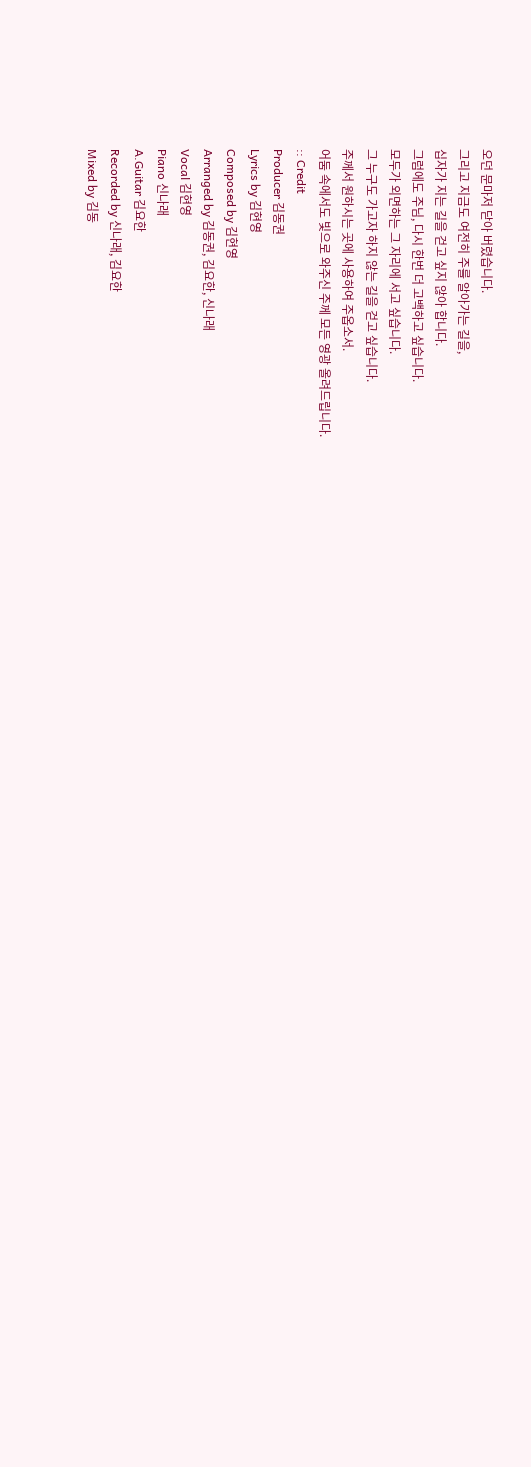오던 문마저 닫아 버렸습니다.
그리고 지금도 여전히 주를 알아가는 길을,
십자가 지는 길을 걷고 싶지 않아 합니다.
그럼에도 주님, 다시 한번 더 고백하고 싶습니다.
모두가 외면하는 그 자리에 서고 싶습니다.
그 누구도 가고자 하지 않는 길을 걷고 싶습니다.
주께서 원하시는 곳에 사용하여 주옵소서.
어둠 속에서도 빛으로 와주신 주께 모든 영광 올려드립니다.
:: Credit
Producer 김동권
Lyrics by 김현영
Composed by 김현영
Arranged by 김동권, 김요한, 신나래
Vocal 김현영
Piano 신나래
A.Guitar 김요한
Recorded by 신나래, 김요한
Mixed by 김동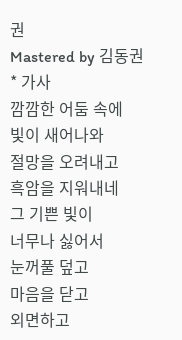권
Mastered by 김동권
* 가사
깜깜한 어둠 속에
빛이 새어나와
절망을 오려내고
흑암을 지워내네
그 기쁜 빛이
너무나 싫어서
눈꺼풀 덮고
마음을 닫고
외면하고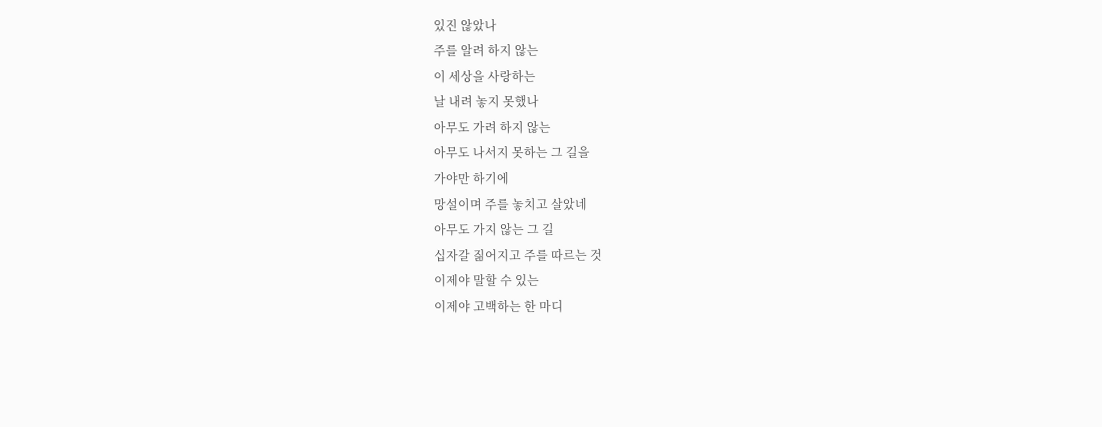있진 않았나
주를 알려 하지 않는
이 세상을 사랑하는
날 내려 놓지 못했나
아무도 가려 하지 않는
아무도 나서지 못하는 그 길을
가야만 하기에
망설이며 주를 놓치고 살았네
아무도 가지 않는 그 길
십자갈 짊어지고 주를 따르는 것
이제야 말할 수 있는
이제야 고백하는 한 마디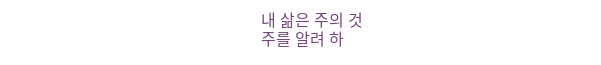내 삶은 주의 것
주를 알려 하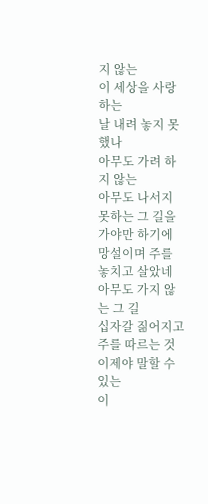지 않는
이 세상을 사랑하는
날 내려 놓지 못했나
아무도 가려 하지 않는
아무도 나서지 못하는 그 길을
가야만 하기에
망설이며 주를 놓치고 살았네
아무도 가지 않는 그 길
십자갈 짊어지고 주를 따르는 것
이제야 말할 수 있는
이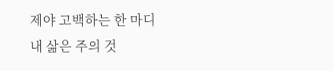제야 고백하는 한 마디
내 삶은 주의 것